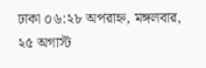ঢাকা ০৬:২৮ অপরাহ্ন, মঙ্গলবার, ২৫ অগাস্ট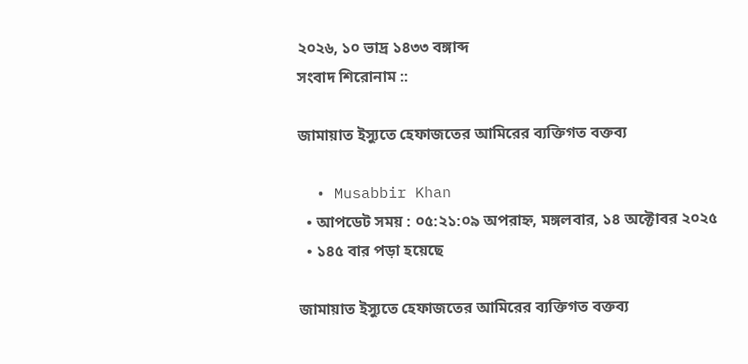২০২৬, ১০ ভাদ্র ১৪৩৩ বঙ্গাব্দ
সংবাদ শিরোনাম ::

জামায়াত ইস্যুতে হেফাজতের আমিরের ব্যক্তিগত বক্তব্য

  • Musabbir Khan
  • আপডেট সময় : ০৫:২১:০৯ অপরাহ্ন, মঙ্গলবার, ১৪ অক্টোবর ২০২৫
  • ১৪৫ বার পড়া হয়েছে

জামায়াত ইস্যুতে হেফাজতের আমিরের ব্যক্তিগত বক্তব্য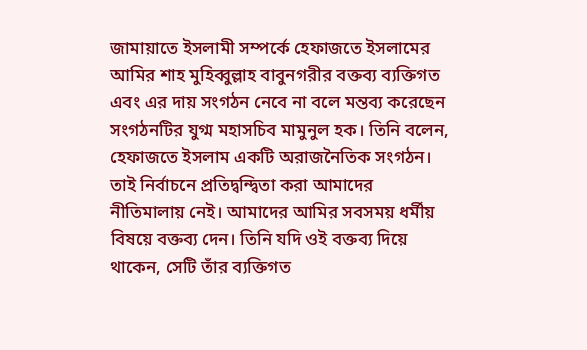জামায়াতে ইসলামী সম্পর্কে হেফাজতে ইসলামের আমির শাহ মুহিব্বুল্লাহ বাবুনগরীর বক্তব্য ব্যক্তিগত এবং এর দায় সংগঠন নেবে না বলে মন্তব্য করেছেন সংগঠনটির যুগ্ম মহাসচিব মামুনুল হক। তিনি বলেন, হেফাজতে ইসলাম একটি অরাজনৈতিক সংগঠন। তাই নির্বাচনে প্রতিদ্বন্দ্বিতা করা আমাদের নীতিমালায় নেই। আমাদের আমির সবসময় ধর্মীয় বিষয়ে বক্তব্য দেন। তিনি যদি ওই বক্তব্য দিয়ে থাকেন, সেটি তাঁর ব্যক্তিগত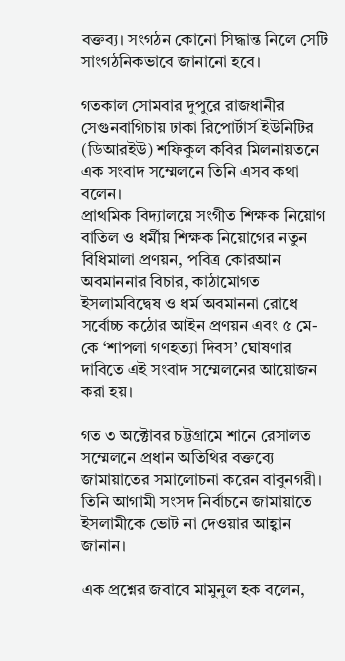বক্তব্য। সংগঠন কোনো সিদ্ধান্ত নিলে সেটি সাংগঠনিকভাবে জানানো হবে।

গতকাল সোমবার দুপুরে রাজধানীর সেগুনবাগিচায় ঢাকা রিপোর্টার্স ইউনিটির (ডিআরইউ) শফিকুল কবির মিলনায়তনে এক সংবাদ সম্মেলনে তিনি এসব কথা বলেন।
প্রাথমিক বিদ্যালয়ে সংগীত শিক্ষক নিয়োগ বাতিল ও ধর্মীয় শিক্ষক নিয়োগের নতুন বিধিমালা প্রণয়ন, পবিত্র কোরআন অবমাননার বিচার, কাঠামোগত ইসলামবিদ্বেষ ও ধর্ম অবমাননা রোধে সর্বোচ্চ কঠোর আইন প্রণয়ন এবং ৫ মে-কে ‘শাপলা গণহত্যা দিবস’ ঘোষণার দাবিতে এই সংবাদ সম্মেলনের আয়োজন করা হয়।

গত ৩ অক্টোবর চট্টগ্রামে শানে রেসালত সম্মেলনে প্রধান অতিথির বক্তব্যে জামায়াতের সমালোচনা করেন বাবুনগরী। তিনি আগামী সংসদ নির্বাচনে জামায়াতে ইসলামীকে ভোট না দেওয়ার আহ্বান জানান।

এক প্রশ্নের জবাবে মামুনুল হক বলেন,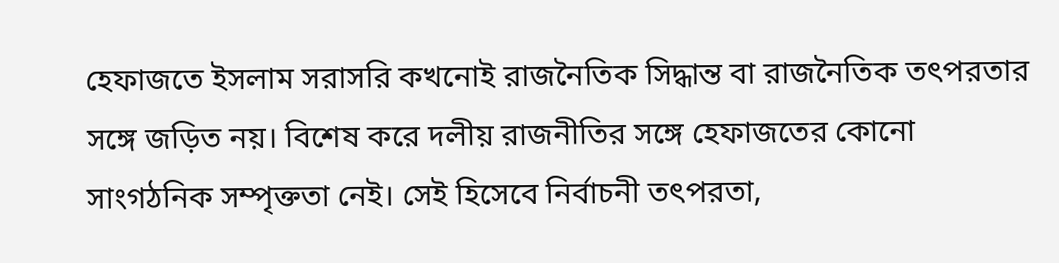হেফাজতে ইসলাম সরাসরি কখনোই রাজনৈতিক সিদ্ধান্ত বা রাজনৈতিক তৎপরতার সঙ্গে জড়িত নয়। বিশেষ করে দলীয় রাজনীতির সঙ্গে হেফাজতের কোনো সাংগঠনিক সম্পৃক্ততা নেই। সেই হিসেবে নির্বাচনী তৎপরতা,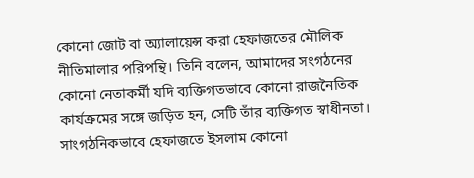কোনো জোট বা অ্যালায়েন্স করা হেফাজতের মৌলিক নীতিমালার পরিপন্থি। তিনি বলেন, আমাদের সংগঠনের কোনো নেতাকর্মী যদি ব্যক্তিগতভাবে কোনো রাজনৈতিক কার্যক্রমের সঙ্গে জড়িত হন, সেটি তাঁর ব্যক্তিগত স্বাধীনতা। সাংগঠনিকভাবে হেফাজতে ইসলাম কোনো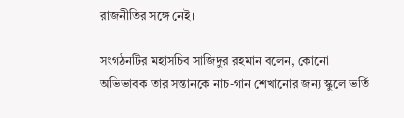রাজনীতির সঙ্গে নেই।

সংগঠনটির মহাসচিব সাজিদুর রহমান বলেন, কোনো অভিভাবক তার সন্তানকে নাচ-গান শেখানোর জন্য স্কুলে ভর্তি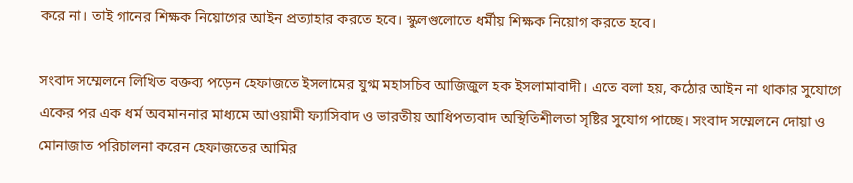করে না। তাই গানের শিক্ষক নিয়োগের আইন প্রত্যাহার করতে হবে। স্কুলগুলোতে ধর্মীয় শিক্ষক নিয়োগ করতে হবে।

সংবাদ সম্মেলনে লিখিত বক্তব্য পড়েন হেফাজতে ইসলামের যুগ্ম মহাসচিব আজিজুল হক ইসলামাবাদী। এতে বলা হয়, কঠোর আইন না থাকার সুযোগে একের পর এক ধর্ম অবমাননার মাধ্যমে আওয়ামী ফ্যাসিবাদ ও ভারতীয় আধিপত্যবাদ অস্থিতিশীলতা সৃষ্টির সুযোগ পাচ্ছে। সংবাদ সম্মেলনে দোয়া ও মোনাজাত পরিচালনা করেন হেফাজতের আমির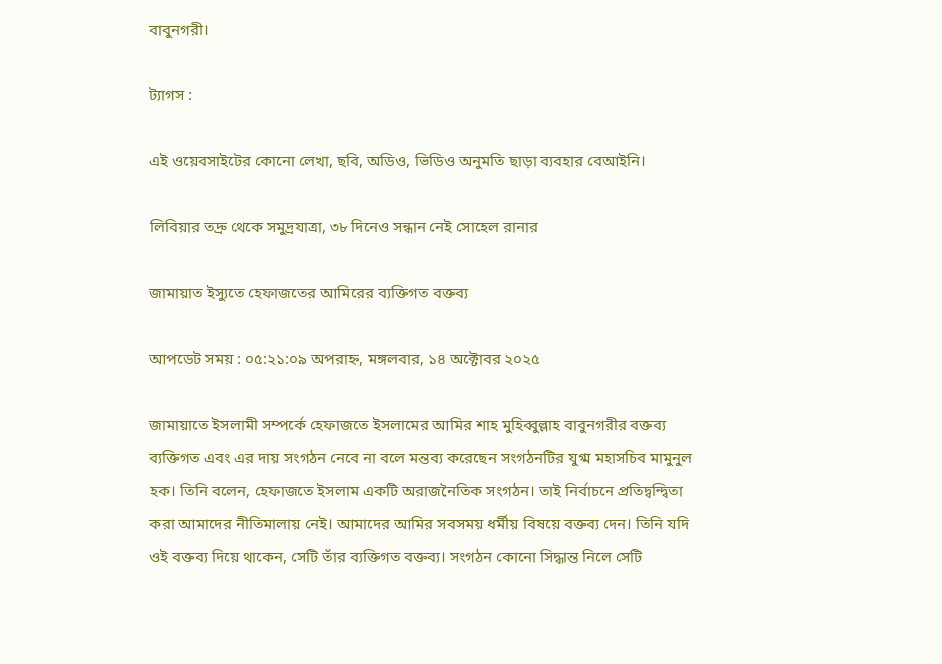বাবুনগরী।

ট্যাগস :

এই ওয়েবসাইটের কোনো লেখা, ছবি, অডিও, ভিডিও অনুমতি ছাড়া ব্যবহার বেআইনি।

লিবিয়ার তদ্রু থেকে সমুদ্রযাত্রা, ৩৮ দিনেও সন্ধান নেই সোহেল রানার

জামায়াত ইস্যুতে হেফাজতের আমিরের ব্যক্তিগত বক্তব্য

আপডেট সময় : ০৫:২১:০৯ অপরাহ্ন, মঙ্গলবার, ১৪ অক্টোবর ২০২৫

জামায়াতে ইসলামী সম্পর্কে হেফাজতে ইসলামের আমির শাহ মুহিব্বুল্লাহ বাবুনগরীর বক্তব্য ব্যক্তিগত এবং এর দায় সংগঠন নেবে না বলে মন্তব্য করেছেন সংগঠনটির যুগ্ম মহাসচিব মামুনুল হক। তিনি বলেন, হেফাজতে ইসলাম একটি অরাজনৈতিক সংগঠন। তাই নির্বাচনে প্রতিদ্বন্দ্বিতা করা আমাদের নীতিমালায় নেই। আমাদের আমির সবসময় ধর্মীয় বিষয়ে বক্তব্য দেন। তিনি যদি ওই বক্তব্য দিয়ে থাকেন, সেটি তাঁর ব্যক্তিগত বক্তব্য। সংগঠন কোনো সিদ্ধান্ত নিলে সেটি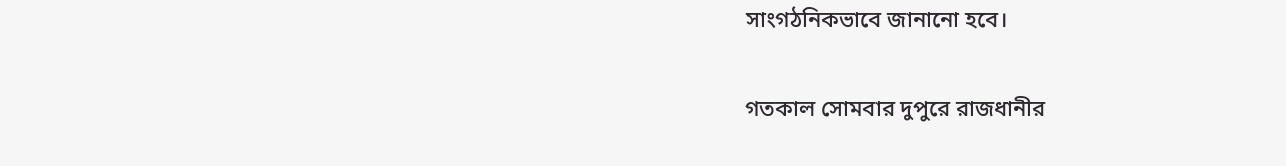সাংগঠনিকভাবে জানানো হবে।

গতকাল সোমবার দুপুরে রাজধানীর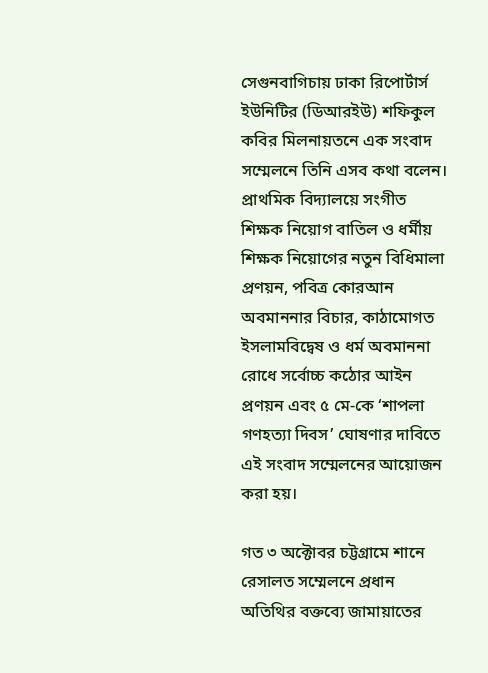সেগুনবাগিচায় ঢাকা রিপোর্টার্স ইউনিটির (ডিআরইউ) শফিকুল কবির মিলনায়তনে এক সংবাদ সম্মেলনে তিনি এসব কথা বলেন।
প্রাথমিক বিদ্যালয়ে সংগীত শিক্ষক নিয়োগ বাতিল ও ধর্মীয় শিক্ষক নিয়োগের নতুন বিধিমালা প্রণয়ন, পবিত্র কোরআন অবমাননার বিচার, কাঠামোগত ইসলামবিদ্বেষ ও ধর্ম অবমাননা রোধে সর্বোচ্চ কঠোর আইন প্রণয়ন এবং ৫ মে-কে ‘শাপলা গণহত্যা দিবস’ ঘোষণার দাবিতে এই সংবাদ সম্মেলনের আয়োজন করা হয়।

গত ৩ অক্টোবর চট্টগ্রামে শানে রেসালত সম্মেলনে প্রধান অতিথির বক্তব্যে জামায়াতের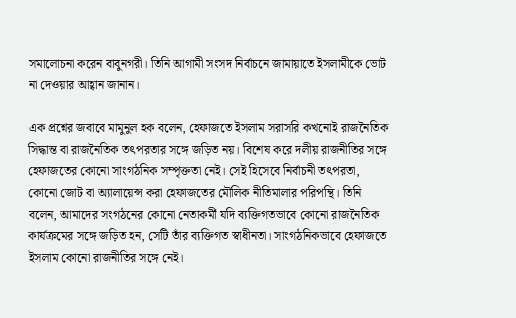সমালোচনা করেন বাবুনগরী। তিনি আগামী সংসদ নির্বাচনে জামায়াতে ইসলামীকে ভোট না দেওয়ার আহ্বান জানান।

এক প্রশ্নের জবাবে মামুনুল হক বলেন, হেফাজতে ইসলাম সরাসরি কখনোই রাজনৈতিক সিদ্ধান্ত বা রাজনৈতিক তৎপরতার সঙ্গে জড়িত নয়। বিশেষ করে দলীয় রাজনীতির সঙ্গে হেফাজতের কোনো সাংগঠনিক সম্পৃক্ততা নেই। সেই হিসেবে নির্বাচনী তৎপরতা, কোনো জোট বা অ্যালায়েন্স করা হেফাজতের মৌলিক নীতিমালার পরিপন্থি। তিনি বলেন, আমাদের সংগঠনের কোনো নেতাকর্মী যদি ব্যক্তিগতভাবে কোনো রাজনৈতিক কার্যক্রমের সঙ্গে জড়িত হন, সেটি তাঁর ব্যক্তিগত স্বাধীনতা। সাংগঠনিকভাবে হেফাজতে ইসলাম কোনো রাজনীতির সঙ্গে নেই।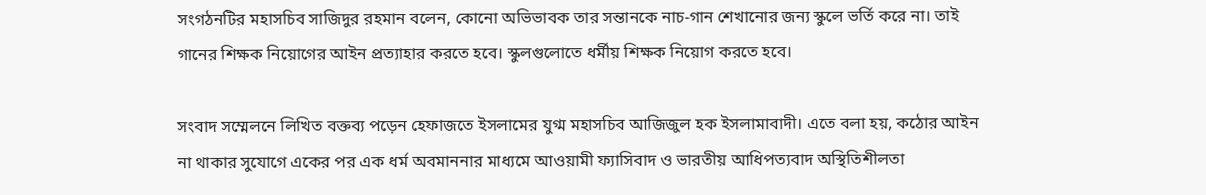সংগঠনটির মহাসচিব সাজিদুর রহমান বলেন, কোনো অভিভাবক তার সন্তানকে নাচ-গান শেখানোর জন্য স্কুলে ভর্তি করে না। তাই গানের শিক্ষক নিয়োগের আইন প্রত্যাহার করতে হবে। স্কুলগুলোতে ধর্মীয় শিক্ষক নিয়োগ করতে হবে।

সংবাদ সম্মেলনে লিখিত বক্তব্য পড়েন হেফাজতে ইসলামের যুগ্ম মহাসচিব আজিজুল হক ইসলামাবাদী। এতে বলা হয়, কঠোর আইন না থাকার সুযোগে একের পর এক ধর্ম অবমাননার মাধ্যমে আওয়ামী ফ্যাসিবাদ ও ভারতীয় আধিপত্যবাদ অস্থিতিশীলতা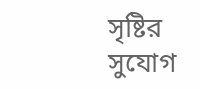সৃষ্টির সুযোগ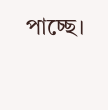পাচ্ছে।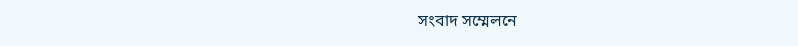সংবাদ সম্মেলনে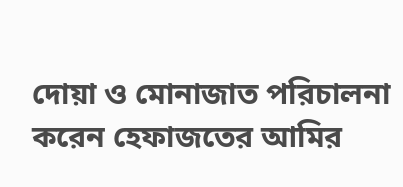দোয়া ও মোনাজাত পরিচালনা করেন হেফাজতের আমির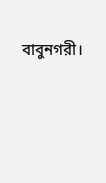বাবুনগরী।